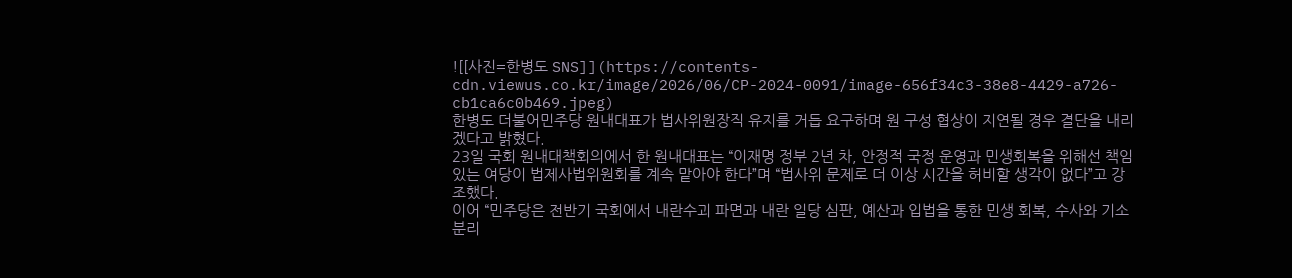![[사진=한병도 SNS]](https://contents-cdn.viewus.co.kr/image/2026/06/CP-2024-0091/image-656f34c3-38e8-4429-a726-cb1ca6c0b469.jpeg)
한병도 더불어민주당 원내대표가 법사위원장직 유지를 거듭 요구하며 원 구성 협상이 지연될 경우 결단을 내리겠다고 밝혔다.
23일 국회 원내대책회의에서 한 원내대표는 “이재명 정부 2년 차, 안정적 국정 운영과 민생회복을 위해선 책임 있는 여당이 법제사법위원회를 계속 맡아야 한다”며 “법사위 문제로 더 이상 시간을 허비할 생각이 없다”고 강조했다.
이어 “민주당은 전반기 국회에서 내란수괴 파면과 내란 일당 심판, 예산과 입법을 통한 민생 회복, 수사와 기소 분리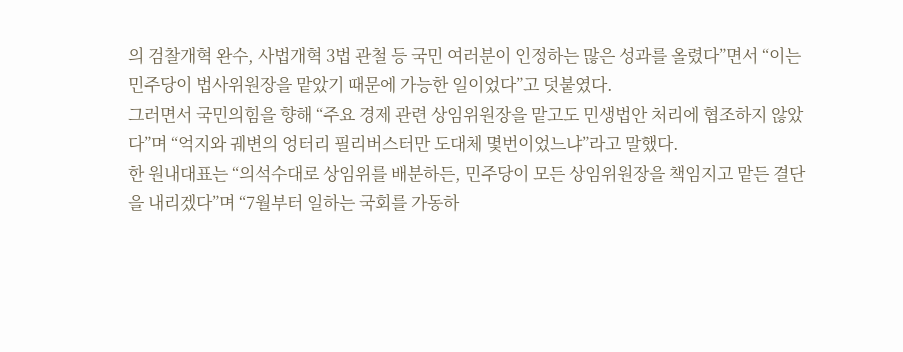의 검찰개혁 완수, 사법개혁 3법 관철 등 국민 여러분이 인정하는 많은 성과를 올렸다”면서 “이는 민주당이 법사위원장을 맡았기 때문에 가능한 일이었다”고 덧붙였다.
그러면서 국민의힘을 향해 “주요 경제 관련 상임위원장을 맡고도 민생법안 처리에 협조하지 않았다”며 “억지와 궤변의 엉터리 필리버스터만 도대체 몇번이었느냐”라고 말했다.
한 원내대표는 “의석수대로 상임위를 배분하든, 민주당이 모든 상임위원장을 책임지고 맡든 결단을 내리겠다”며 “7월부터 일하는 국회를 가동하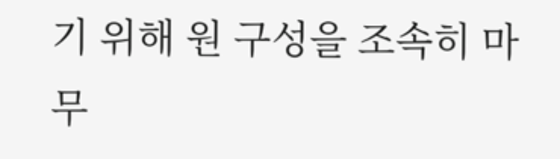기 위해 원 구성을 조속히 마무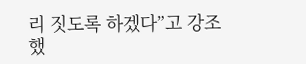리 짓도록 하겠다”고 강조했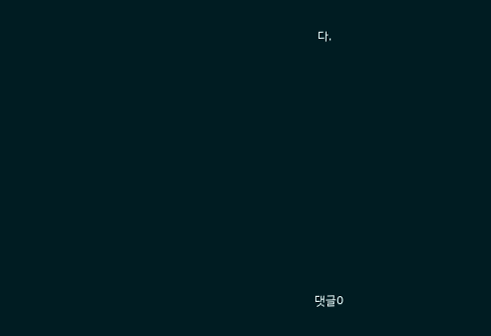다.










댓글0